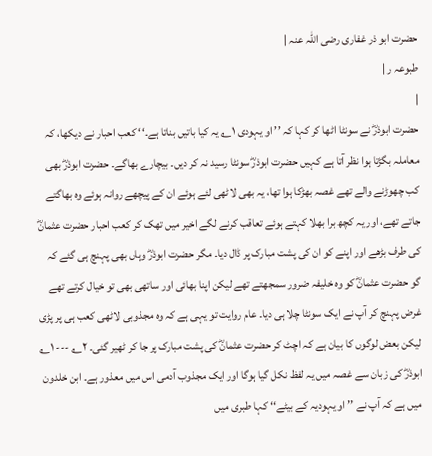حضرت ابو ذر غفاری رضی اللہ عنہ |
طبوعہ ر |
|
حضرت ابوذرؓ نے سونٹا اٹھا کر کہا کہ ’’ او یہودی ۱؎ یہ کیا باتیں بناتا ہے۔‘‘ کعب احبار نے دیکھا، کہ معاملہ بگڑتا ہوا نظر آتا ہے کہیں حضرت ابوذرؓ سونٹا رسید نہ کر دیں۔ بیچارے بھاگے۔ حضرت ابوذرؓ بھی کب چھوڑنے والے تھے غصہ بھڑکا ہوا تھا، یہ بھی لاٹھی لئے ہوئے ان کے پیچھے روانہ ہوئے وہ بھاگتے جاتے تھے، اور یہ کچھ برا بھلا کہتے ہوئے تعاقب کرنے لگے اخیر میں تھک کر کعب احبار حضرت عثمانؓ کی طرف بڑھے اور اپنے کو ان کی پشت مبارک پر ڈال دیا۔ مگر حضرت ابوذرؓ وہاں بھی پہنچ ہی گئے کہ گو حضرت عثمانؓ کو وہ خلیفہ ضرور سمجھتے تھے لیکن اپنا بھائی اور ساتھی بھی تو خیال کرتے تھے غرض پہنچ کر آپ نے ایک سونٹا چلا ہی دیا۔ عام روایت تو یہی ہے کہ وہ مجذوبی لاٹھی کعب ہی پر پڑی لیکن بعض لوگوں کا بیان ہے کہ اچٹ کر حضرت عثمانؓ کی پشت مبارک پر جا کر ٹھیر گئی۔ ۲؎ --- ۱؎ ابوذرؓ کی زبان سے غصہ میں یہ لفظ نکل گیا ہوگا اور ایک مجذوب آدمی اس میں معذور ہے۔ ابن خلدون میں ہے کہ آپ نے ’’ او یہودیہ کے بیٹے‘‘ کہا طبری میں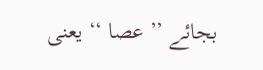بجائے ’’ عصا ‘‘ یعنی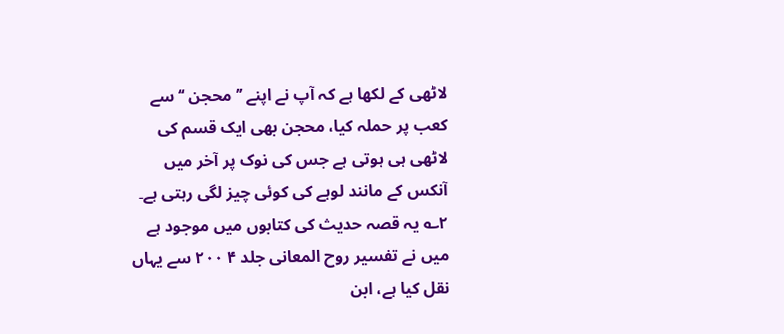لاٹھی کے لکھا ہے کہ آپ نے اپنے ’’محجن ‘‘ سے کعب پر حملہ کیا، محجن بھی ایک قسم کی لاٹھی ہی ہوتی ہے جس کی نوک پر آخر میں آنکس کے مانند لوہے کی کوئی چیز لگی رہتی ہے۔ ۲؎ یہ قصہ حدیث کی کتابوں میں موجود ہے میں نے تفسیر روح المعانی جلد ۴ ۲۰۰ سے یہاں نقل کیا ہے، ابن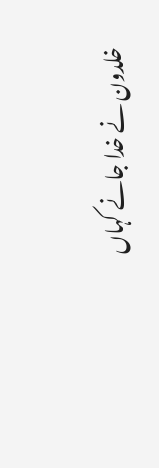خلدون نے خدا جانے کہاں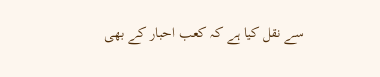سے نقل کیا ہے کہ کعب احبار کے بھی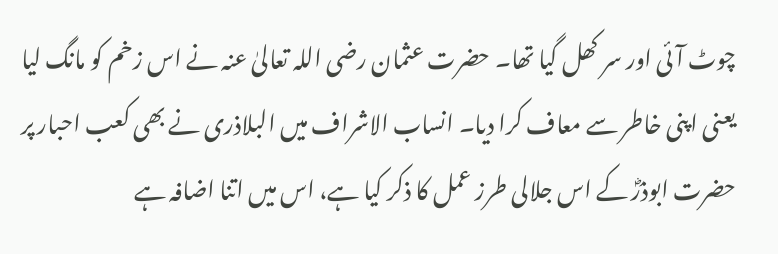چوٹ آئی اور سر کھل گیا تھا۔ حضرت عثمان رضی اللہ تعالیٰ عنہ نے اس زخم کو مانگ لیا یعنی اپنی خاطر سے معاف کرا دیا۔ انساب الاشراف میں البلاذری نے بھی کعب احبار پر حضرت ابوذرؓ کے اس جلالی طرز عمل کا ذکر کیا ہے، اس میں اتنا اضافہ ہے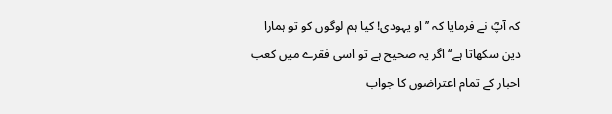کہ آپؓ نے فرمایا کہ ’’ او یہودی! کیا ہم لوگوں کو تو ہمارا دین سکھاتا ہے‘‘ اگر یہ صحیح ہے تو اسی فقرے میں کعب احبار کے تمام اعتراضوں کا جواب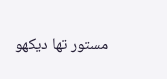مستور تھا دیکھو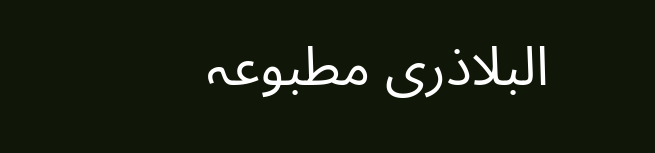البلاذری مطبوعہ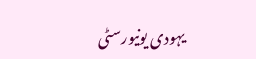یہودی یونیورسٹی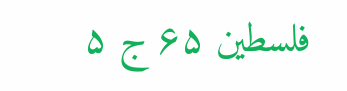فلسطین ۶۵ ج ۵